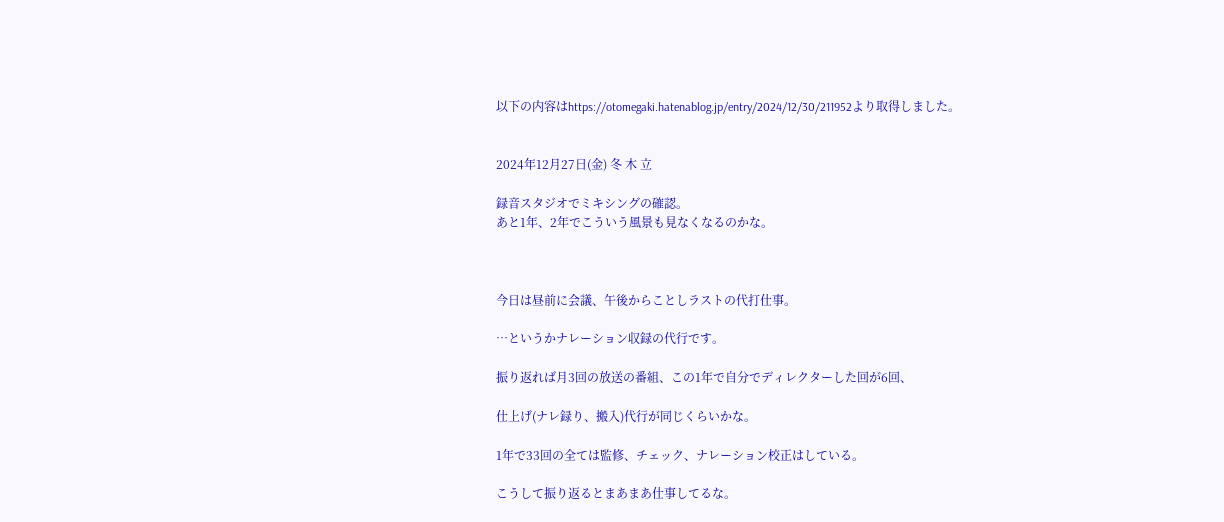以下の内容はhttps://otomegaki.hatenablog.jp/entry/2024/12/30/211952より取得しました。


2024年12月27日(金) 冬 木 立

録音スタジオでミキシングの確認。
あと1年、2年でこういう風景も見なくなるのかな。



今日は昼前に会議、午後からことしラストの代打仕事。

…というかナレーション収録の代行です。

振り返れば月3回の放送の番組、この1年で自分でディレクターした回が6回、

仕上げ(ナレ録り、搬入)代行が同じくらいかな。

1年で33回の全ては監修、チェック、ナレーション校正はしている。

こうして振り返るとまあまあ仕事してるな。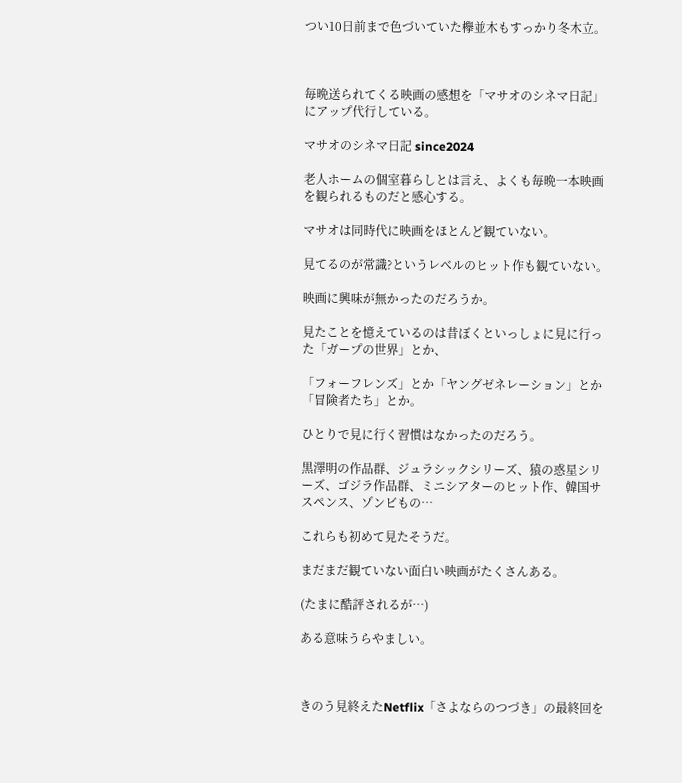つい10日前まで色づいていた欅並木もすっかり冬木立。



毎晩送られてくる映画の感想を「マサオのシネマ日記」にアップ代行している。

マサオのシネマ日記 since2024

老人ホームの個室暮らしとは言え、よくも毎晩一本映画を観られるものだと感心する。

マサオは同時代に映画をほとんど観ていない。

見てるのが常識?というレベルのヒット作も観ていない。

映画に興味が無かったのだろうか。

見たことを憶えているのは昔ぼくといっしょに見に行った「ガープの世界」とか、

「フォーフレンズ」とか「ヤングゼネレーション」とか「冒険者たち」とか。

ひとりで見に行く習慣はなかったのだろう。

黒澤明の作品群、ジュラシックシリーズ、猿の惑星シリーズ、ゴジラ作品群、ミニシアターのヒット作、韓国サスペンス、ゾンビもの…

これらも初めて見たそうだ。

まだまだ観ていない面白い映画がたくさんある。

(たまに酷評されるが…)

ある意味うらやましい。



きのう見終えたNetflix「さよならのつづき」の最終回を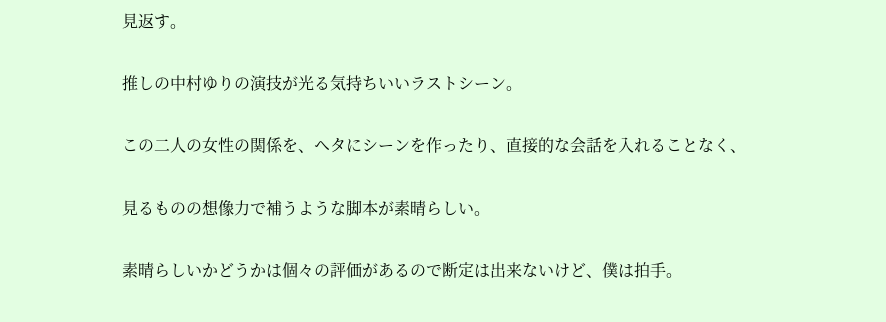見返す。

推しの中村ゆりの演技が光る気持ちいいラストシーン。

この二人の女性の関係を、ヘタにシーンを作ったり、直接的な会話を入れることなく、

見るものの想像力で補うような脚本が素晴らしい。

素晴らしいかどうかは個々の評価があるので断定は出来ないけど、僕は拍手。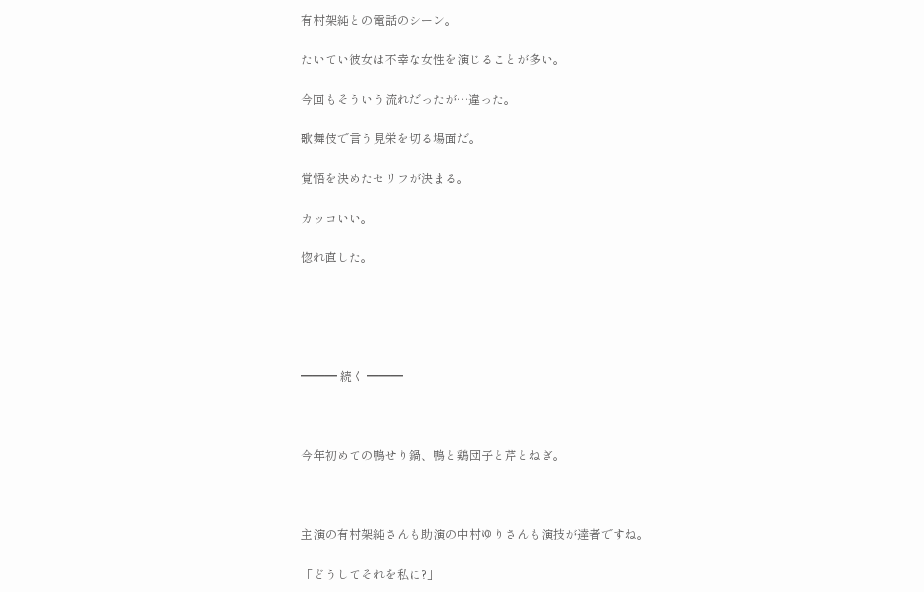有村架純との電話のシーン。

たいてい彼女は不幸な女性を演じることが多い。

今回もそういう流れだったが…違った。

歌舞伎で言う見栄を切る場面だ。

覚悟を決めたセリフが決まる。

カッコいい。

惚れ直した。





━━━ 続く ━━━



今年初めての鴨せり鍋、鴨と鶏団子と芹とねぎ。



主演の有村架純さんも助演の中村ゆりさんも演技が達者ですね。

「どうしてそれを私に?」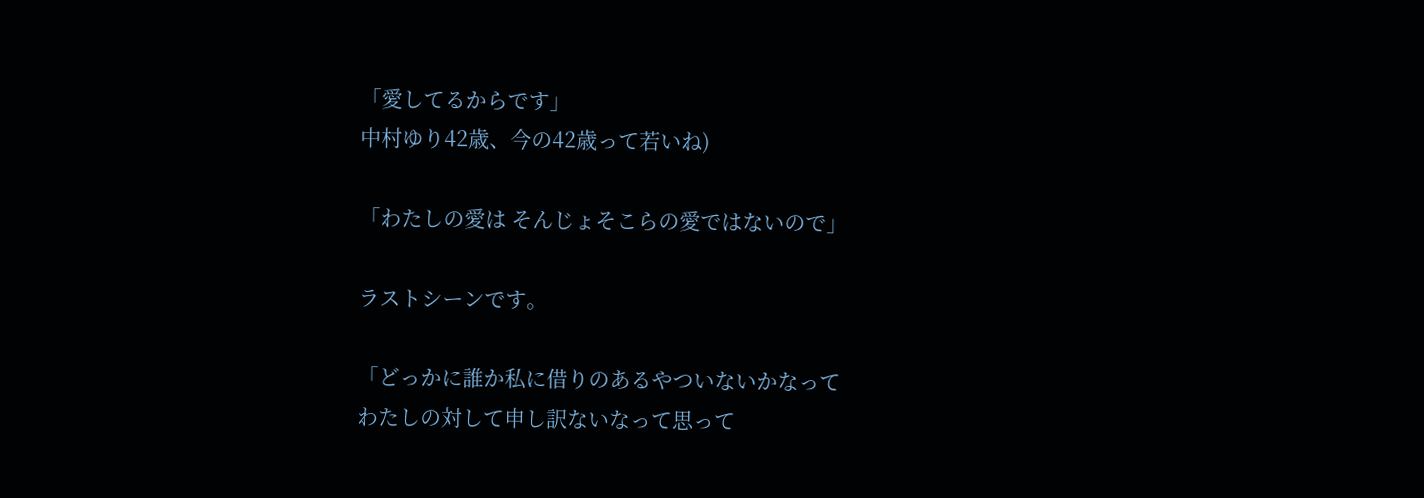「愛してるからです」
中村ゆり42歳、今の42歳って若いね)

「わたしの愛は そんじょそこらの愛ではないので」

ラストシーンです。

「どっかに誰か私に借りのあるやついないかなって
わたしの対して申し訳ないなって思って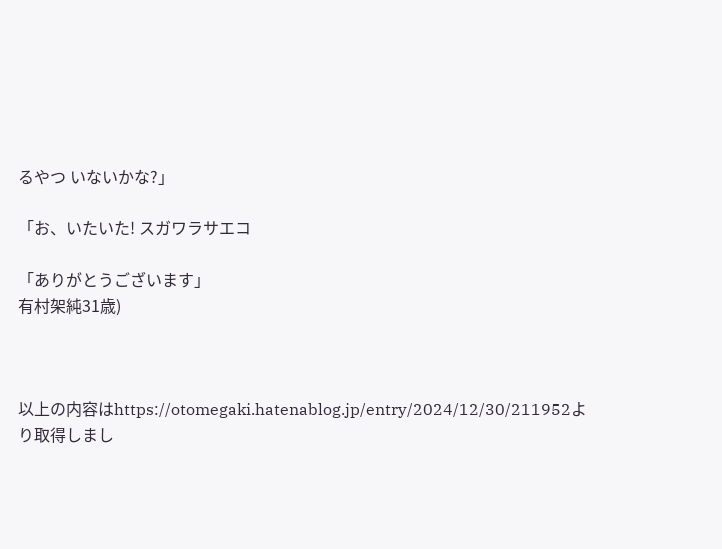るやつ いないかな?」

「お、いたいた! スガワラサエコ

「ありがとうございます」
有村架純31歳)



以上の内容はhttps://otomegaki.hatenablog.jp/entry/2024/12/30/211952より取得しまし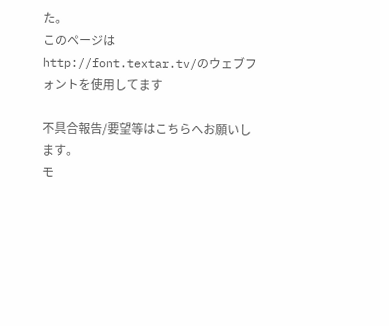た。
このページはhttp://font.textar.tv/のウェブフォントを使用してます

不具合報告/要望等はこちらへお願いします。
モ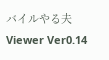バイルやる夫Viewer Ver0.14